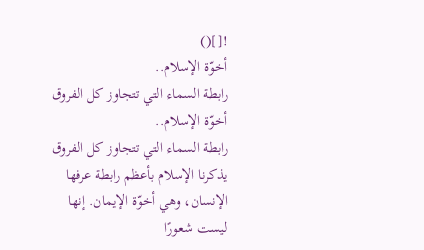![]()
أخوّة الإسلام..
رابطة السماء التي تتجاوز كل الفروق
أخوّة الإسلام..
رابطة السماء التي تتجاوز كل الفروق
يذكرنا الإسلام بأعظم رابطة عرفها الإنسان، وهي أخوّة الإيمان. إنها ليست شعورًا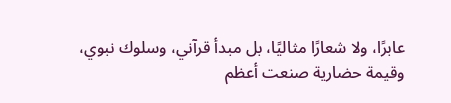عابرًا، ولا شعارًا مثاليًا، بل مبدأ قرآني، وسلوك نبوي، وقيمة حضارية صنعت أعظم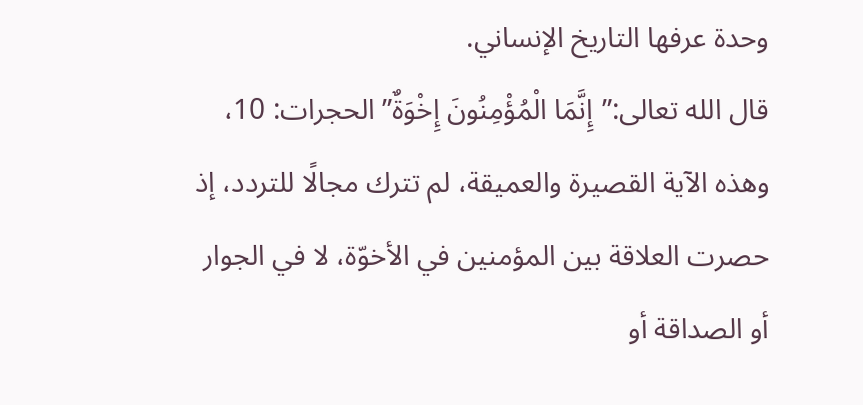وحدة عرفها التاريخ الإنساني.
قال الله تعالى:”إِنَّمَا الْمُؤْمِنُونَ إِخْوَةٌ” الحجرات: 10، وهذه الآية القصيرة والعميقة، لم تترك مجالًا للتردد، إذ حصرت العلاقة بين المؤمنين في الأخوّة، لا في الجوار أو الصداقة أو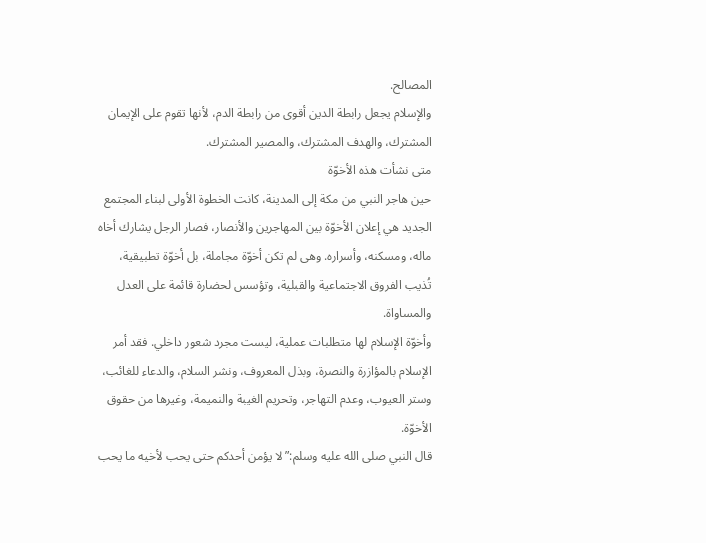المصالح.
والإسلام يجعل رابطة الدين أقوى من رابطة الدم، لأنها تقوم على الإيمان المشترك، والهدف المشترك، والمصير المشترك.
متى نشأت هذه الأخوّة
حين هاجر النبي من مكة إلى المدينة، كانت الخطوة الأولى لبناء المجتمع الجديد هي إعلان الأخوّة بين المهاجرين والأنصار، فصار الرجل يشارك أخاه ماله، ومسكنه، وأسراره. وهى لم تكن أخوّة مجاملة، بل أخوّة تطبيقية، تُذيب الفروق الاجتماعية والقبلية، وتؤسس لحضارة قائمة على العدل والمساواة.
وأخوّة الإسلام لها متطلبات عملية، ليست مجرد شعور داخلي. فقد أمر الإسلام بالمؤازرة والنصرة، وبذل المعروف، ونشر السلام، والدعاء للغائب، وستر العيوب، وعدم التهاجر، وتحريم الغيبة والنميمة، وغيرها من حقوق الأخوّة.
قال النبي صلى الله عليه وسلم:”لا يؤمن أحدكم حتى يحب لأخيه ما يحب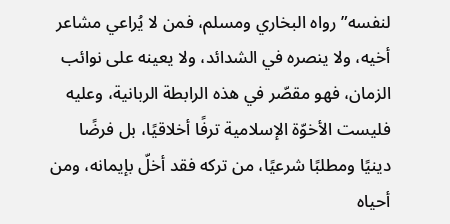لنفسه” رواه البخاري ومسلم، فمن لا يُراعي مشاعر أخيه، ولا ينصره في الشدائد، ولا يعينه على نوائب الزمان، فهو مقصّر في هذه الرابطة الربانية، وعليه فليست الأخوّة الإسلامية ترفًا أخلاقيًا، بل فرضًا دينيًا ومطلبًا شرعيًا، من تركه فقد أخلّ بإيمانه، ومن أحياه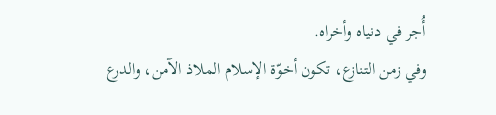أُجر في دنياه وأخراه.
وفي زمن التنازع، تكون أخوّة الإسلام الملاذ الآمن، والدرع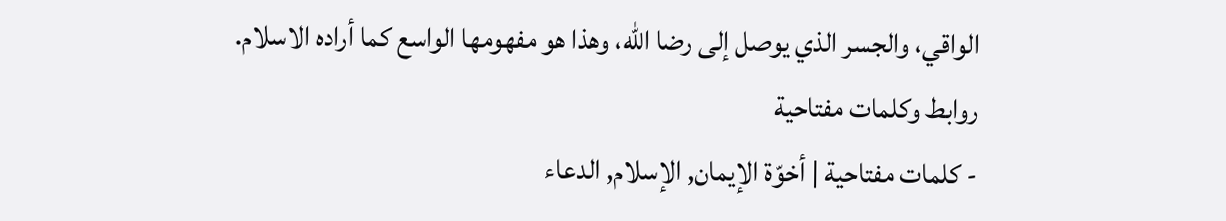الواقي، والجسر الذي يوصل إلى رضا الله، وهذا هو مفهومها الواسع كما أراده الاسلام.
روابط وكلمات مفتاحية
- كلمات مفتاحية | أخوّة الإيمان, الإسلام, الدعاء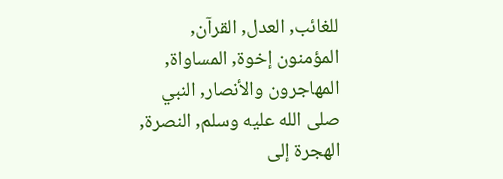للغائب, العدل, القرآن, المؤمنون إخوة, المساواة, المهاجرون والأنصار, النبي صلى الله عليه وسلم, النصرة, الهجرة إلى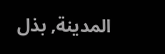المدينة, بذل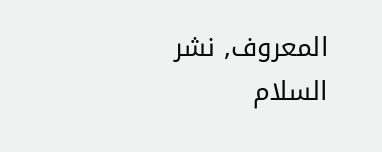المعروف, نشر السلام